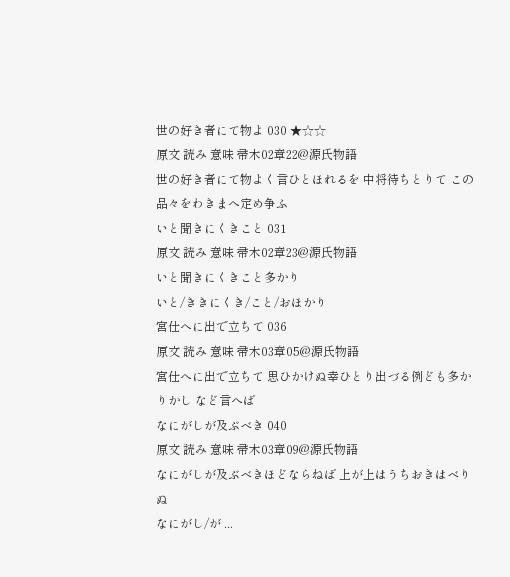世の好き者にて物よ 030 ★☆☆
原文 読み 意味 帚木02章22@源氏物語
世の好き者にて物よく言ひとほれるを 中将待ちとりて この品々をわきまへ定め争ふ
いと聞きにくきこと 031
原文 読み 意味 帚木02章23@源氏物語
いと聞きにくきこと多かり
いと/ききにくき/こと/おほかり
宮仕へに出で立ちて 036
原文 読み 意味 帚木03章05@源氏物語
宮仕へに出で立ちて 思ひかけぬ幸ひとり出づる例ども多かりかし など言へば
なにがしが及ぶべき 040
原文 読み 意味 帚木03章09@源氏物語
なにがしが及ぶべきほどならねば 上が上はうちおきはべりぬ
なにがし/が ...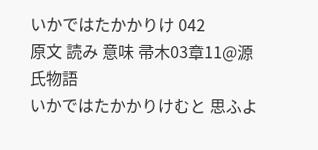いかではたかかりけ 042
原文 読み 意味 帚木03章11@源氏物語
いかではたかかりけむと 思ふよ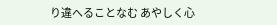り違へることなむ あやしく心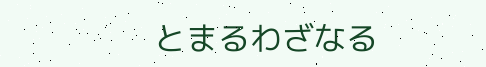とまるわざなる